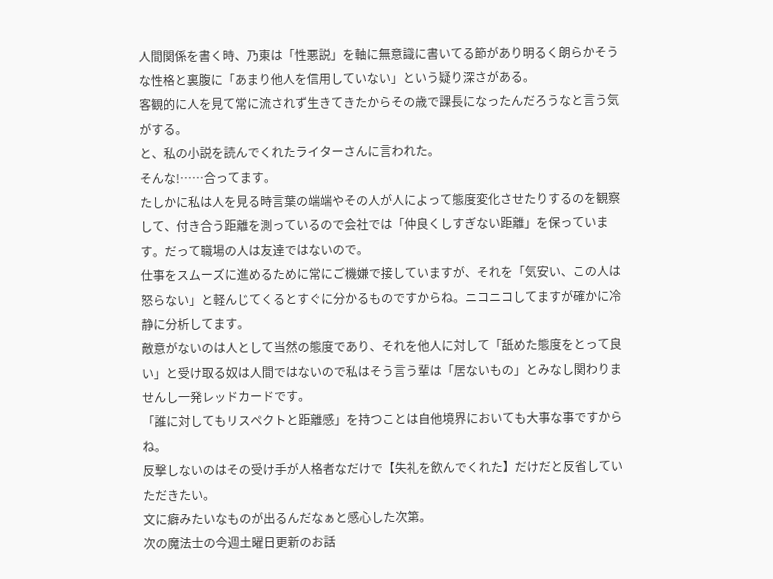人間関係を書く時、乃東は「性悪説」を軸に無意識に書いてる節があり明るく朗らかそうな性格と裏腹に「あまり他人を信用していない」という疑り深さがある。
客観的に人を見て常に流されず生きてきたからその歳で課長になったんだろうなと言う気がする。
と、私の小説を読んでくれたライターさんに言われた。
そんな!……合ってます。
たしかに私は人を見る時言葉の端端やその人が人によって態度変化させたりするのを観察して、付き合う距離を測っているので会社では「仲良くしすぎない距離」を保っています。だって職場の人は友達ではないので。
仕事をスムーズに進めるために常にご機嫌で接していますが、それを「気安い、この人は怒らない」と軽んじてくるとすぐに分かるものですからね。ニコニコしてますが確かに冷静に分析してます。
敵意がないのは人として当然の態度であり、それを他人に対して「舐めた態度をとって良い」と受け取る奴は人間ではないので私はそう言う輩は「居ないもの」とみなし関わりませんし一発レッドカードです。
「誰に対してもリスペクトと距離感」を持つことは自他境界においても大事な事ですからね。
反撃しないのはその受け手が人格者なだけで【失礼を飲んでくれた】だけだと反省していただきたい。
文に癖みたいなものが出るんだなぁと感心した次第。
次の魔法士の今週土曜日更新のお話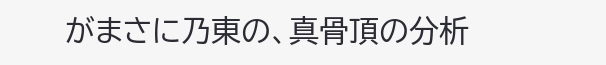がまさに乃東の、真骨頂の分析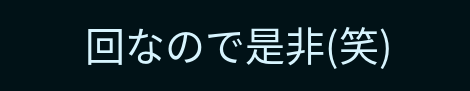回なので是非(笑)